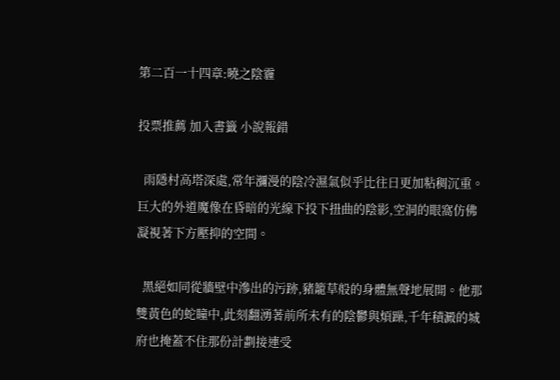第二百一十四章:曉之陰霾

投票推薦 加入書籤 小說報錯

  雨隱村高塔深處,常年瀰漫的陰冷濕氣似乎比往日更加粘稠沉重。巨大的外道魔像在昏暗的光線下投下扭曲的陰影,空洞的眼窩仿佛凝視著下方壓抑的空間。

  黑絕如同從牆壁中滲出的污跡,豬籠草般的身體無聲地展開。他那雙黃色的蛇瞳中,此刻翻湧著前所未有的陰鬱與煩躁,千年積澱的城府也掩蓋不住那份計劃接連受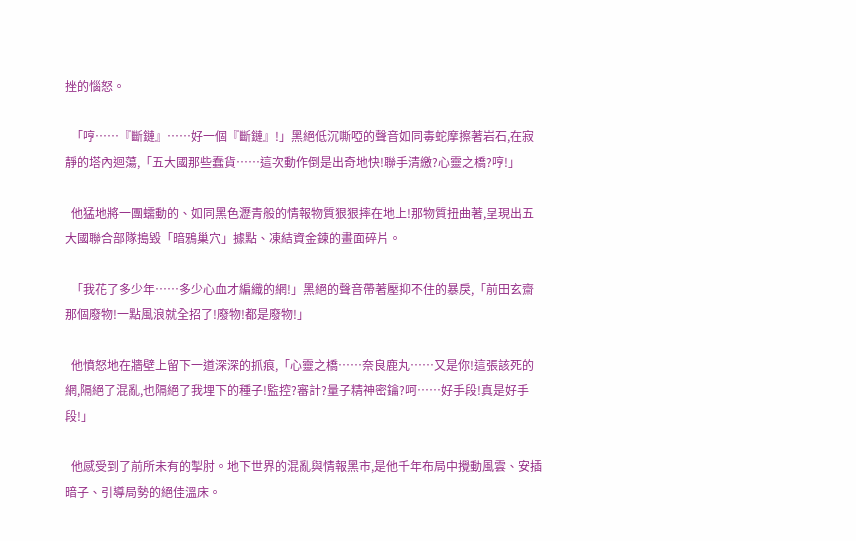挫的惱怒。

  「哼……『斷鏈』……好一個『斷鏈』!」黑絕低沉嘶啞的聲音如同毒蛇摩擦著岩石,在寂靜的塔內迴蕩,「五大國那些蠢貨……這次動作倒是出奇地快!聯手清繳?心靈之橋?哼!」

  他猛地將一團蠕動的、如同黑色瀝青般的情報物質狠狠摔在地上!那物質扭曲著,呈現出五大國聯合部隊搗毀「暗鴉巢穴」據點、凍結資金鍊的畫面碎片。

  「我花了多少年……多少心血才編織的網!」黑絕的聲音帶著壓抑不住的暴戾,「前田玄齋那個廢物!一點風浪就全招了!廢物!都是廢物!」

  他憤怒地在牆壁上留下一道深深的抓痕,「心靈之橋……奈良鹿丸……又是你!這張該死的網,隔絕了混亂,也隔絕了我埋下的種子!監控?審計?量子精神密鑰?呵……好手段!真是好手段!」

  他感受到了前所未有的掣肘。地下世界的混亂與情報黑市,是他千年布局中攪動風雲、安插暗子、引導局勢的絕佳溫床。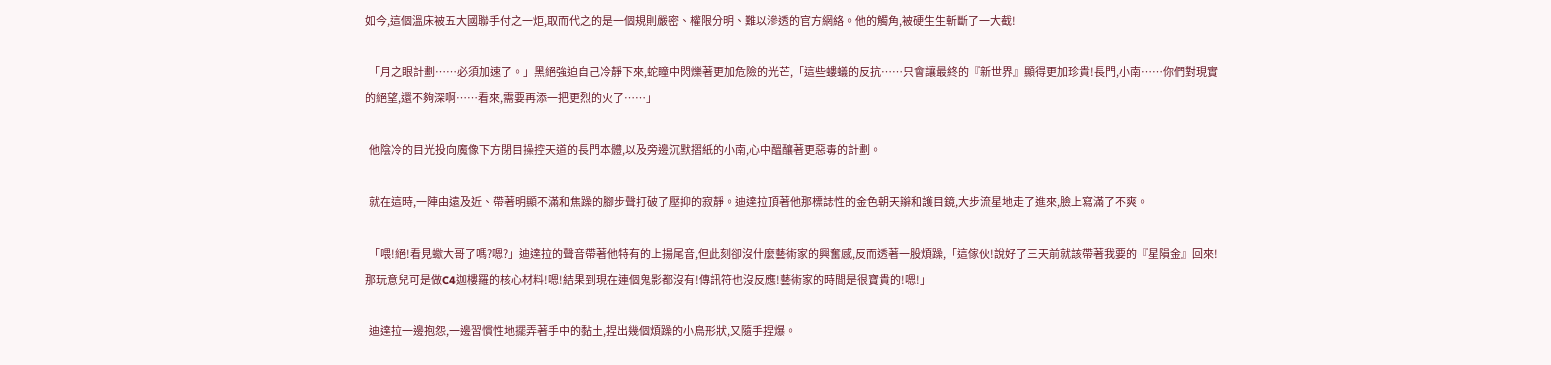如今,這個溫床被五大國聯手付之一炬,取而代之的是一個規則嚴密、權限分明、難以滲透的官方網絡。他的觸角,被硬生生斬斷了一大截!

  「月之眼計劃……必須加速了。」黑絕強迫自己冷靜下來,蛇瞳中閃爍著更加危險的光芒,「這些螻蟻的反抗……只會讓最終的『新世界』顯得更加珍貴!長門,小南……你們對現實的絕望,還不夠深啊……看來,需要再添一把更烈的火了……」

  他陰冷的目光投向魔像下方閉目操控天道的長門本體,以及旁邊沉默摺紙的小南,心中醞釀著更惡毒的計劃。

  就在這時,一陣由遠及近、帶著明顯不滿和焦躁的腳步聲打破了壓抑的寂靜。迪達拉頂著他那標誌性的金色朝天辮和護目鏡,大步流星地走了進來,臉上寫滿了不爽。

  「喂!絕!看見蠍大哥了嗎?嗯?」迪達拉的聲音帶著他特有的上揚尾音,但此刻卻沒什麼藝術家的興奮感,反而透著一股煩躁,「這傢伙!說好了三天前就該帶著我要的『星隕金』回來!那玩意兒可是做C4迦樓羅的核心材料!嗯!結果到現在連個鬼影都沒有!傳訊符也沒反應!藝術家的時間是很寶貴的!嗯!」

  迪達拉一邊抱怨,一邊習慣性地擺弄著手中的黏土,捏出幾個煩躁的小鳥形狀,又隨手捏爆。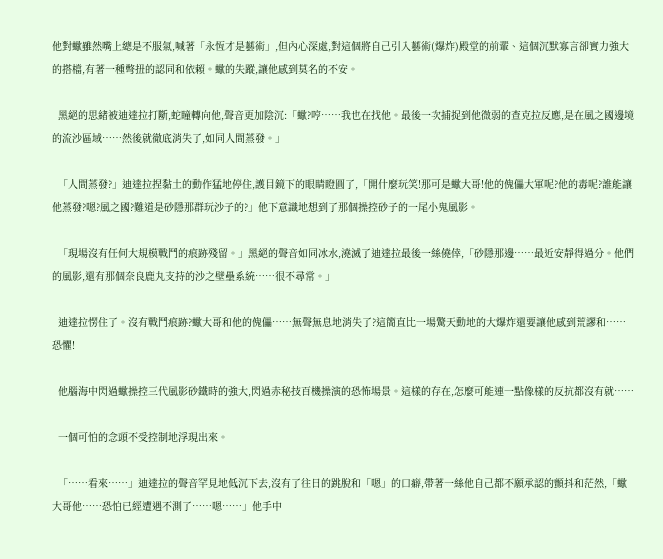他對蠍雖然嘴上總是不服氣,喊著「永恆才是藝術」,但內心深處,對這個將自己引入藝術(爆炸)殿堂的前輩、這個沉默寡言卻實力強大的搭檔,有著一種彆扭的認同和依賴。蠍的失蹤,讓他感到莫名的不安。

  黑絕的思緒被迪達拉打斷,蛇瞳轉向他,聲音更加陰沉:「蠍?哼……我也在找他。最後一次捕捉到他微弱的查克拉反應,是在風之國邊境的流沙區域……然後就徹底消失了,如同人間蒸發。」

  「人間蒸發?」迪達拉捏黏土的動作猛地停住,護目鏡下的眼睛瞪圓了,「開什麼玩笑!那可是蠍大哥!他的傀儡大軍呢?他的毒呢?誰能讓他蒸發?嗯?風之國?難道是砂隱那群玩沙子的?」他下意識地想到了那個操控砂子的一尾小鬼風影。

  「現場沒有任何大規模戰鬥的痕跡殘留。」黑絕的聲音如同冰水,澆滅了迪達拉最後一絲僥倖,「砂隱那邊……最近安靜得過分。他們的風影,還有那個奈良鹿丸支持的沙之壁壘系統……很不尋常。」

  迪達拉愣住了。沒有戰鬥痕跡?蠍大哥和他的傀儡……無聲無息地消失了?這簡直比一場驚天動地的大爆炸還要讓他感到荒謬和……恐懼!

  他腦海中閃過蠍操控三代風影砂鐵時的強大,閃過赤秘技百機操演的恐怖場景。這樣的存在,怎麼可能連一點像樣的反抗都沒有就……

  一個可怕的念頭不受控制地浮現出來。

  「……看來……」迪達拉的聲音罕見地低沉下去,沒有了往日的跳脫和「嗯」的口癖,帶著一絲他自己都不願承認的顫抖和茫然,「蠍大哥他……恐怕已經遭遇不測了……嗯……」他手中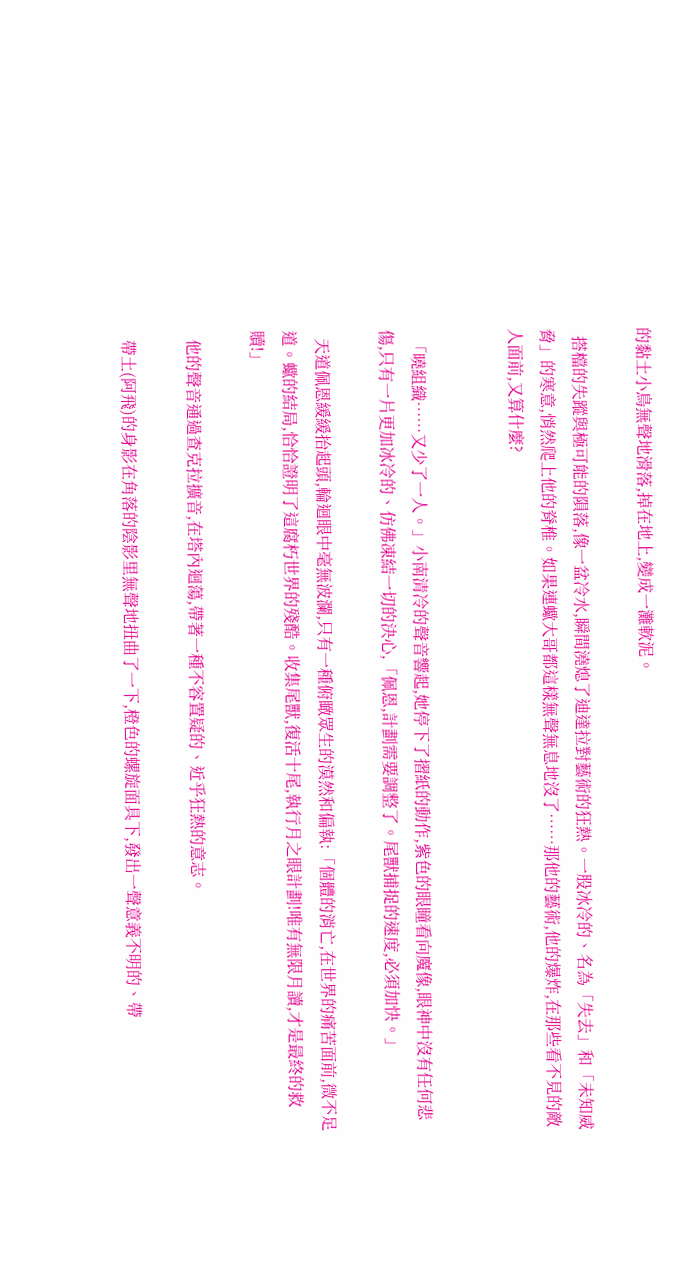的黏土小鳥無聲地滑落,掉在地上,變成一灘軟泥。

  搭檔的失蹤與極可能的隕落,像一盆冷水,瞬間澆熄了迪達拉對藝術的狂熱。一股冰冷的、名為「失去」和「未知威脅」的寒意,悄然爬上他的脊椎。如果連蠍大哥都這樣無聲無息地沒了……那他的藝術,他的爆炸,在那些看不見的敵人面前,又算什麼?


  「曉組織……又少了一人。」小南清冷的聲音響起,她停下了摺紙的動作,紫色的眼瞳看向魔像,眼神中沒有任何悲傷,只有一片更加冰冷的、仿佛凍結一切的決心,「佩恩,計劃需要調整了。尾獸捕捉的速度,必須加快。」

  天道佩恩緩緩抬起頭,輪迴眼中毫無波瀾,只有一種俯瞰眾生的漠然和偏執:「個體的消亡,在世界的痛苦面前,微不足道。蠍的結局,恰恰證明了這腐朽世界的殘酷。收集尾獸,復活十尾,執行月之眼計劃!唯有無限月讀,才是最終的救贖!」

  他的聲音通過查克拉擴音,在塔內迴蕩,帶著一種不容置疑的、近乎狂熱的意志。

  帶土(阿飛)的身影在角落的陰影里無聲地扭曲了一下,橙色的螺旋面具下,發出一聲意義不明的、帶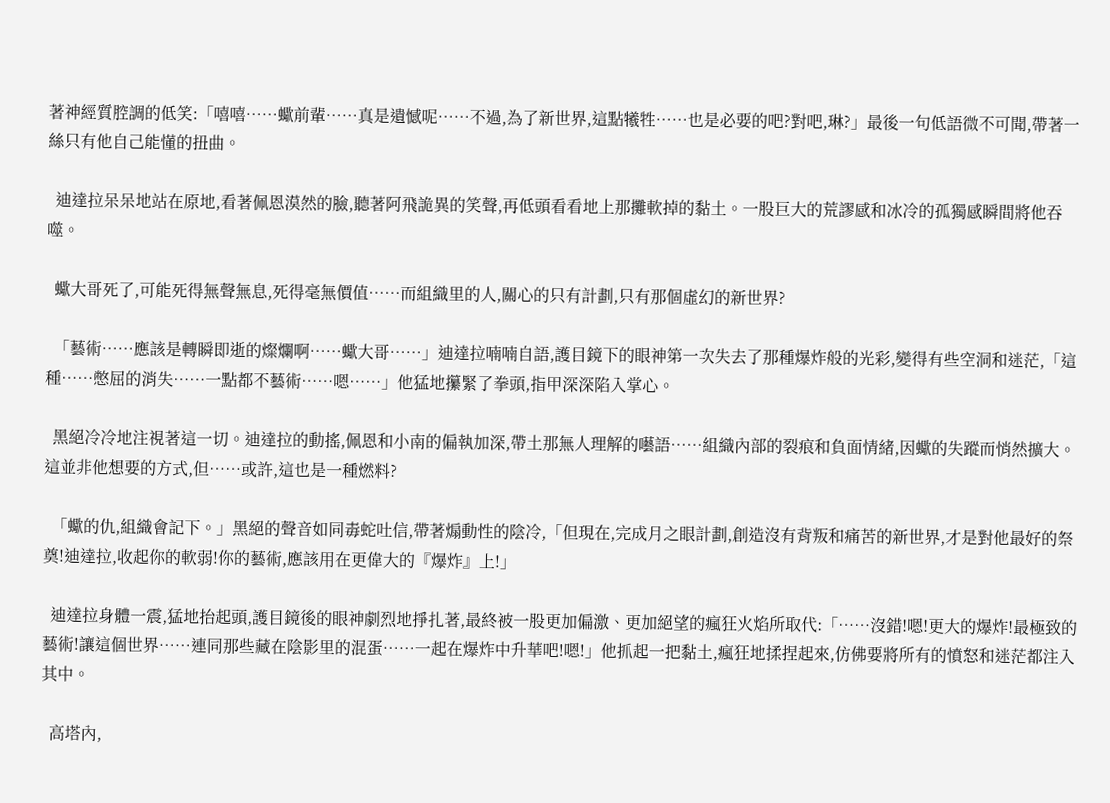著神經質腔調的低笑:「嘻嘻……蠍前輩……真是遺憾呢……不過,為了新世界,這點犧牲……也是必要的吧?對吧,琳?」最後一句低語微不可聞,帶著一絲只有他自己能懂的扭曲。

  迪達拉呆呆地站在原地,看著佩恩漠然的臉,聽著阿飛詭異的笑聲,再低頭看看地上那攤軟掉的黏土。一股巨大的荒謬感和冰冷的孤獨感瞬間將他吞噬。

  蠍大哥死了,可能死得無聲無息,死得毫無價值……而組織里的人,關心的只有計劃,只有那個虛幻的新世界?

  「藝術……應該是轉瞬即逝的燦爛啊……蠍大哥……」迪達拉喃喃自語,護目鏡下的眼神第一次失去了那種爆炸般的光彩,變得有些空洞和迷茫,「這種……憋屈的消失……一點都不藝術……嗯……」他猛地攥緊了拳頭,指甲深深陷入掌心。

  黑絕冷冷地注視著這一切。迪達拉的動搖,佩恩和小南的偏執加深,帶土那無人理解的囈語……組織內部的裂痕和負面情緒,因蠍的失蹤而悄然擴大。這並非他想要的方式,但……或許,這也是一種燃料?

  「蠍的仇,組織會記下。」黑絕的聲音如同毒蛇吐信,帶著煽動性的陰冷,「但現在,完成月之眼計劃,創造沒有背叛和痛苦的新世界,才是對他最好的祭奠!迪達拉,收起你的軟弱!你的藝術,應該用在更偉大的『爆炸』上!」

  迪達拉身體一震,猛地抬起頭,護目鏡後的眼神劇烈地掙扎著,最終被一股更加偏激、更加絕望的瘋狂火焰所取代:「……沒錯!嗯!更大的爆炸!最極致的藝術!讓這個世界……連同那些藏在陰影里的混蛋……一起在爆炸中升華吧!嗯!」他抓起一把黏土,瘋狂地揉捏起來,仿佛要將所有的憤怒和迷茫都注入其中。

  高塔內,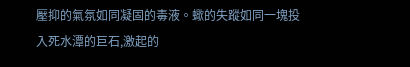壓抑的氣氛如同凝固的毒液。蠍的失蹤如同一塊投入死水潭的巨石,激起的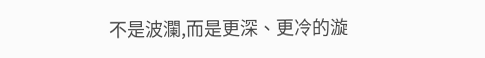不是波瀾,而是更深、更冷的漩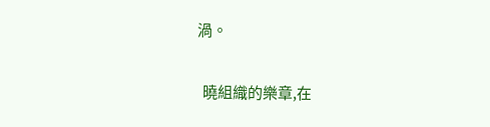渦。

  曉組織的樂章,在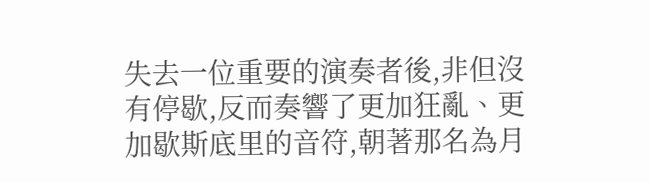失去一位重要的演奏者後,非但沒有停歇,反而奏響了更加狂亂、更加歇斯底里的音符,朝著那名為月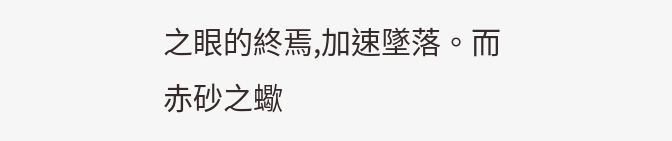之眼的終焉,加速墜落。而赤砂之蠍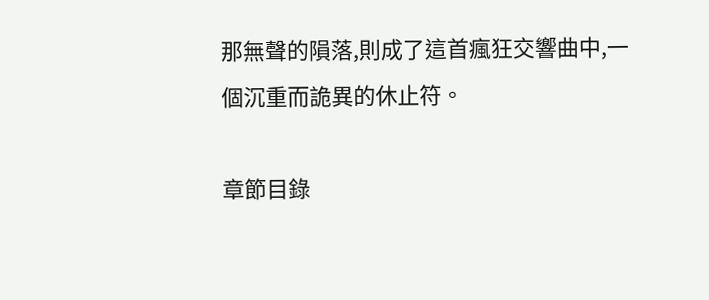那無聲的隕落,則成了這首瘋狂交響曲中,一個沉重而詭異的休止符。

章節目錄